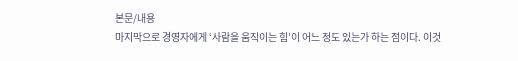본문/내용
마지막으로 경영자에게 ‘사람을 움직이는 힘’이 어느 정도 있는가 하는 점이다. 이것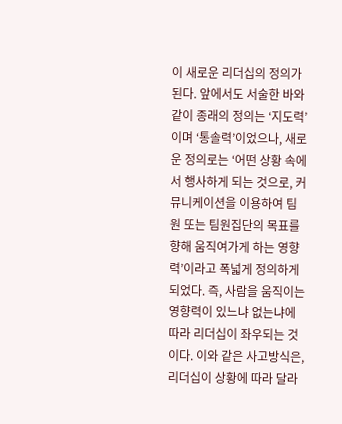이 새로운 리더십의 정의가 된다. 앞에서도 서술한 바와 같이 종래의 정의는 ‘지도력’이며 ‘통솔력’이었으나, 새로운 정의로는 ‘어떤 상황 속에서 행사하게 되는 것으로, 커뮤니케이션을 이용하여 팀원 또는 팀원집단의 목표를 향해 움직여가게 하는 영향력’이라고 폭넓게 정의하게 되었다. 즉, 사람을 움직이는 영향력이 있느냐 없는냐에 따라 리더십이 좌우되는 것이다. 이와 같은 사고방식은, 리더십이 상황에 따라 달라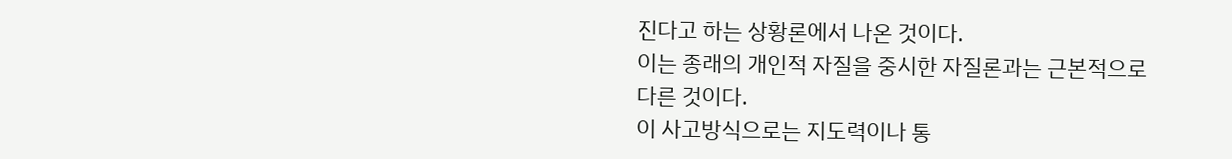진다고 하는 상황론에서 나온 것이다.
이는 종래의 개인적 자질을 중시한 자질론과는 근본적으로 다른 것이다.
이 사고방식으로는 지도력이나 통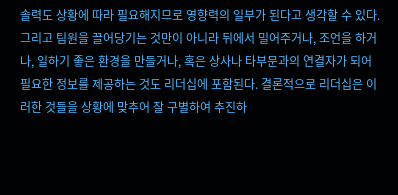솔력도 상황에 따라 필요해지므로 영향력의 일부가 된다고 생각할 수 있다. 그리고 팀원을 끌어당기는 것만이 아니라 뒤에서 밀어주거나, 조언을 하거나, 일하기 좋은 환경을 만들거나, 혹은 상사나 타부문과의 연결자가 되어 필요한 정보를 제공하는 것도 리더십에 포함된다. 결론적으로 리더십은 이러한 것들을 상황에 맞추어 잘 구별하여 추진하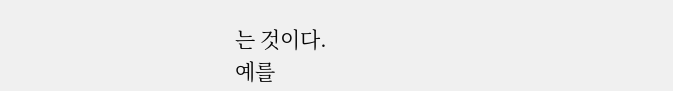는 것이다.
예를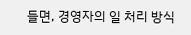들면, 경영자의 일 처리 방식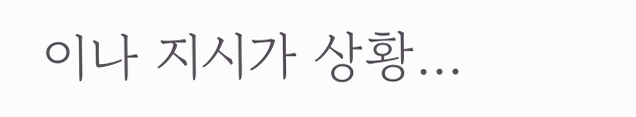이나 지시가 상황…